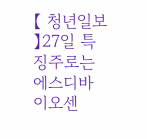【 청년일보 】27일 특징주로는 에스디바이오센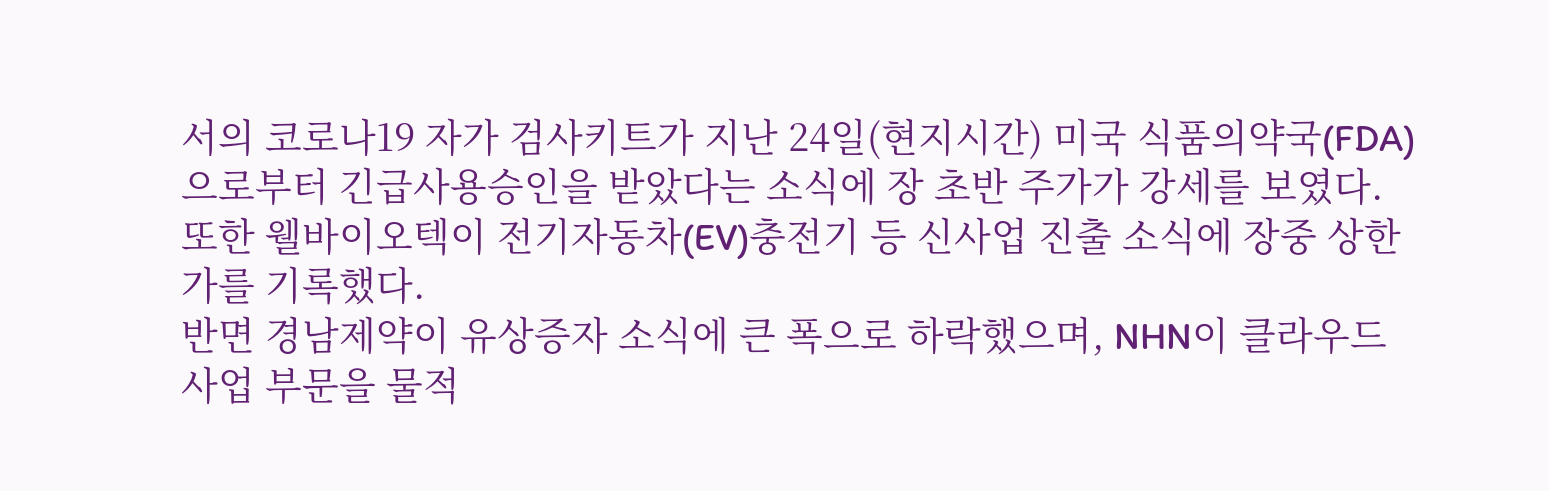서의 코로나19 자가 검사키트가 지난 24일(현지시간) 미국 식품의약국(FDA)으로부터 긴급사용승인을 받았다는 소식에 장 초반 주가가 강세를 보였다.
또한 웰바이오텍이 전기자동차(EV)충전기 등 신사업 진출 소식에 장중 상한가를 기록했다.
반면 경남제약이 유상증자 소식에 큰 폭으로 하락했으며, NHN이 클라우드 사업 부문을 물적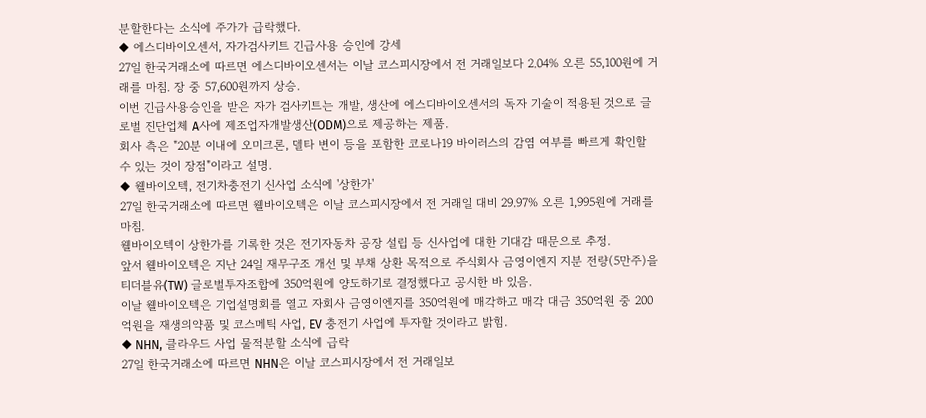분할한다는 소식에 주가가 급락했다.
◆ 에스디바이오센서, 자가검사키트 긴급사용 승인에 강세
27일 한국거래소에 따르면 에스디바이오센서는 이날 코스피시장에서 전 거래일보다 2.04% 오른 55,100원에 거래를 마침. 장 중 57,600원까지 상승.
이번 긴급사용승인을 받은 자가 검사키트는 개발, 생산에 에스디바이오센서의 독자 기술이 적용된 것으로 글로벌 진단업체 A사에 제조업자개발생산(ODM)으로 제공하는 제품.
회사 측은 "20분 이내에 오미크론, 델타 변이 등을 포함한 코로나19 바이러스의 감염 여부를 빠르게 확인할 수 있는 것이 장점"이라고 설명.
◆ 웰바이오텍, 전기차충전기 신사업 소식에 '상한가'
27일 한국거래소에 따르면 웰바이오텍은 이날 코스피시장에서 전 거래일 대비 29.97% 오른 1,995원에 거래를 마침.
웰바이오텍이 상한가를 기록한 것은 전기자동차 공장 설립 등 신사업에 대한 기대감 때문으로 추정.
앞서 웰바이오텍은 지난 24일 재무구조 개선 및 부채 상환 목적으로 주식회사 금영이엔지 지분 전량(5만주)을 티더블유(TW) 글로벌투자조합에 350억원에 양도하기로 결정했다고 공시한 바 있음.
이날 웰바이오텍은 기업설명회를 열고 자회사 금영이엔지를 350억원에 매각하고 매각 대금 350억원 중 200억원을 재생의약품 및 코스메틱 사업, EV 충전기 사업에 투자할 것이라고 밝힘.
◆ NHN, 클라우드 사업 물적분할 소식에 급락
27일 한국거래소에 따르면 NHN은 이날 코스피시장에서 전 거래일보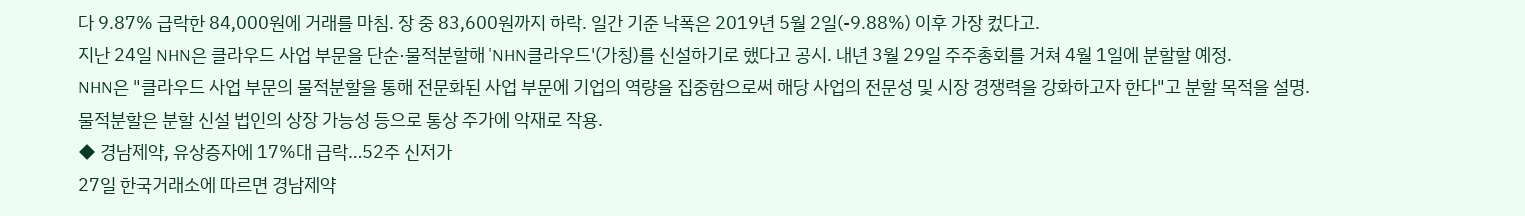다 9.87% 급락한 84,000원에 거래를 마침. 장 중 83,600원까지 하락. 일간 기준 낙폭은 2019년 5월 2일(-9.88%) 이후 가장 컸다고.
지난 24일 NHN은 클라우드 사업 부문을 단순·물적분할해 'NHN클라우드'(가칭)를 신설하기로 했다고 공시. 내년 3월 29일 주주총회를 거쳐 4월 1일에 분할할 예정.
NHN은 "클라우드 사업 부문의 물적분할을 통해 전문화된 사업 부문에 기업의 역량을 집중함으로써 해당 사업의 전문성 및 시장 경쟁력을 강화하고자 한다"고 분할 목적을 설명.
물적분할은 분할 신설 법인의 상장 가능성 등으로 통상 주가에 악재로 작용.
◆ 경남제약, 유상증자에 17%대 급락…52주 신저가
27일 한국거래소에 따르면 경남제약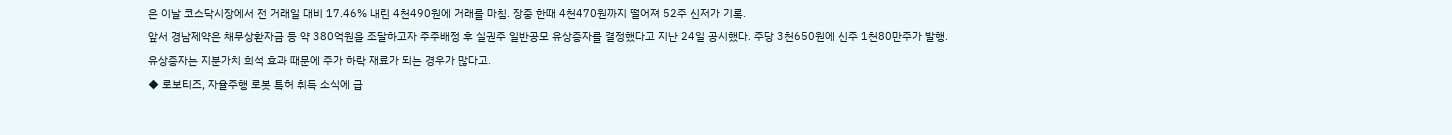은 이날 코스닥시장에서 전 거래일 대비 17.46% 내린 4천490원에 거래를 마침. 장중 한때 4천470원까지 떨어져 52주 신저가 기록.
앞서 경남제약은 채무상환자금 등 약 380억원을 조달하고자 주주배정 후 실권주 일반공모 유상증자를 결정했다고 지난 24일 공시했다. 주당 3천650원에 신주 1천80만주가 발행.
유상증자는 지분가치 희석 효과 때문에 주가 하락 재료가 되는 경우가 많다고.
◆ 로보티즈, 자율주행 로봇 특허 취득 소식에 급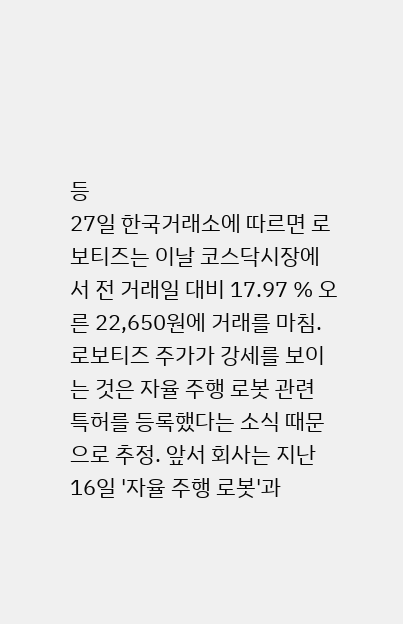등
27일 한국거래소에 따르면 로보티즈는 이날 코스닥시장에서 전 거래일 대비 17.97 % 오른 22,650원에 거래를 마침.
로보티즈 주가가 강세를 보이는 것은 자율 주행 로봇 관련 특허를 등록했다는 소식 때문으로 추정. 앞서 회사는 지난 16일 '자율 주행 로봇'과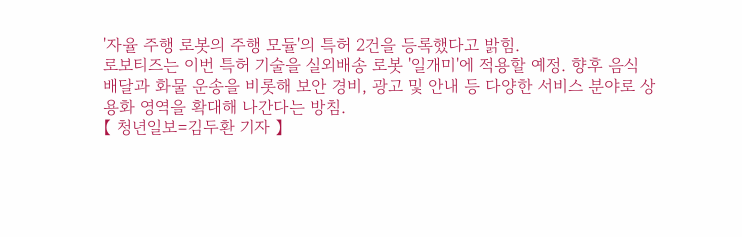'자율 주행 로봇의 주행 모듈'의 특허 2건을 등록했다고 밝힘.
로보티즈는 이번 특허 기술을 실외배송 로봇 '일개미'에 적용할 예정. 향후 음식 배달과 화물 운송을 비롯해 보안 경비, 광고 및 안내 등 다양한 서비스 분야로 상용화 영역을 확대해 나간다는 방침.
【 청년일보=김두환 기자 】